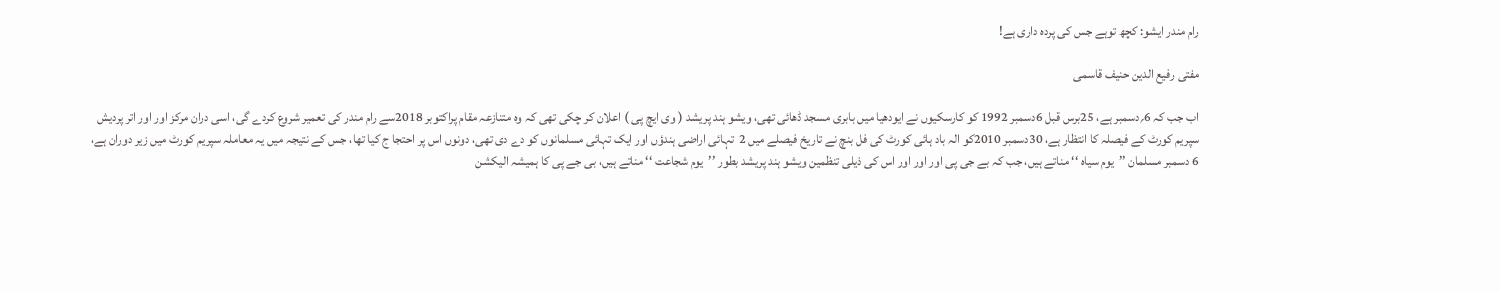رام مندر ایشو: کچھ توہے جس کی پردہ داری ہے!

مفتی رفیع الدین حنیف قاسمی

اب جب کہ 6؍دسمبر ہے، 25برس قبل 6دسمبر 1992 کو کارسکیوں نے ایودھیا میں بابری مسجد ڈھائی تھی، ویشو ہند پریشد ( وی ایچ پی ) اعلان کر چکی تھی کہ وہ متنازعہ مقام پراکتوبر 2018سے رام مندر کی تعمیر شروع کردے گی، اسی دران مرکز اور اور اتر پردیش سپریم کورٹ کے فیصلہ کا انتظار ہے، 30دسمبر 2010کو الہ باد ہائی کورٹ کی فل بنچ نے تاریخ فیصلے میں 2  تہائی اراضی ہندؤں اور ایک تہائی مسلمانوں کو دے دی تھی، دونوں اس پر احتجا ج کیا تھا، جس کے نتیجہ میں یہ معاملہ سپریم کورٹ میں زیر دوران ہے،  6 دسمبر مسلمان ’’یوم سیاہ ‘‘ مناتے ہیں، جب کہ بے جی پی اور اور اور اس کی ذیلی تنظمین ویشو ہند پریشد بطور ’’یوم شجاعت ‘‘ مناتے ہیں، بی جے پی کا ہمیشہ الیکشن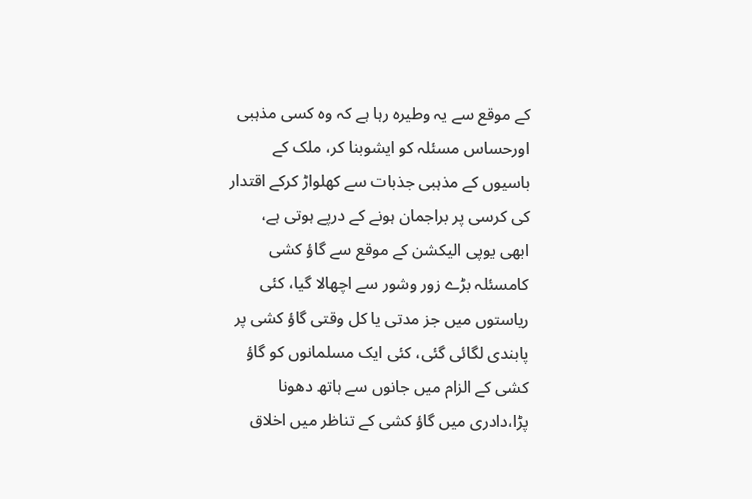کے موقع سے یہ وطیرہ رہا ہے کہ وہ کسی مذہبی اورحساس مسئلہ کو ایشوبنا کر، ملک کے باسیوں کے مذہبی جذبات سے کھلواڑ کرکے اقتدار کی کرسی پر براجمان ہونے کے درپے ہوتی ہے، ابھی یوپی الیکشن کے موقع سے گاؤ کشی کامسئلہ بڑے زور وشور سے اچھالا گیا، کئی ریاستوں میں جز مدتی یا کل وقتی گاؤ کشی پر پابندی لگائی گئی، کئی ایک مسلمانوں کو گاؤ کشی کے الزام میں جانوں سے ہاتھ دھونا پڑا،دادری میں گاؤ کشی کے تناظر میں اخلاق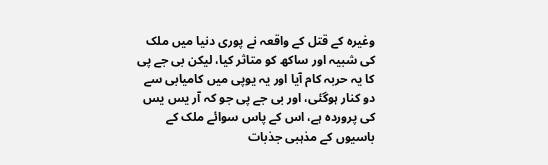وغیرہ کے قتل کے واقعہ نے پوری دنیا میں ملک کی شبیہ اور ساکھ کو متاثر کیا، لیکن بی جے پی کا یہ حربہ کام آیا اور یہ یوپی میں کامیابی سے دو کنار ہوگئی، اور بی جے پی جو کہ آر یس یس کی پروردہ ہے، اس کے پاس سوائے ملک کے باسیوں کے مذہبی جذبات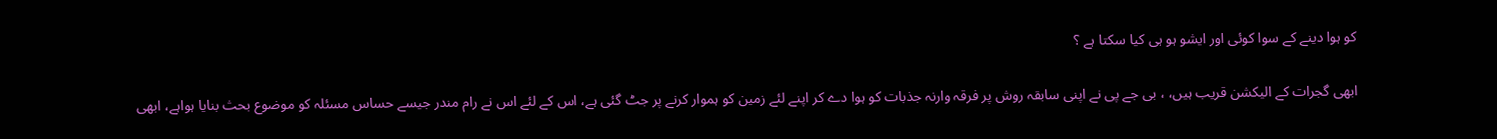کو ہوا دینے کے سوا کوئی اور ایشو ہو ہی کیا سکتا ہے ؟

ابھی گجرات کے الیکشن قریب ہیں، ، بی جے پی نے اپنی سابقہ روش پر فرقہ وارنہ جذبات کو ہوا دے کر اپنے لئے زمین کو ہموار کرنے پر جٹ گئی ہے، اس کے لئے اس نے رام مندر جیسے حساس مسئلہ کو موضوع بحث بنایا ہواہے، ابھی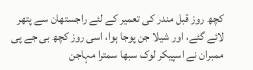کچھ روز قبل مندر کی تعمیر کے لئے راجستھان سے پتھر لائے گئے، اور شیلا جن پوجا ہوا، اسی روز کچھ بی جے پی ممبران نے اسپیکر لوک سبھا سمترا مہاجن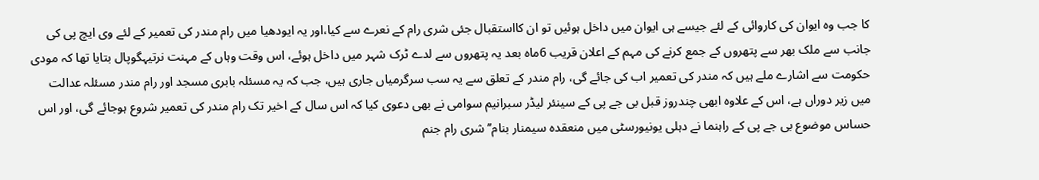کا جب وہ ایوان کی کاروائی کے لئے جیسے ہی ایوان میں داخل ہوئیں تو ان کااستقبال جئی شری رام کے نعرے سے کیا،اور یہ ایودھیا میں رام مندر کی تعمیر کے لئے وی ایچ پی کی جانب سے ملک بھر سے پتھروں کے جمع کرنے کی مہم کے اعلان قریب 6ماہ بعد یہ پتھروں سے لدے ٹرک شہر میں داخل ہوئے، اس وقت وہاں کے مہنت نرتیہگوپال بتایا تھا کہ مودی حکومت سے اشارے ملے ہیں کہ مندر کی تعمیر اب کی جائے گی، رام مندر کے تعلق سے یہ سب سرگرمیاں جاری ہیں، جب کہ یہ مسئلہ بابری مسجد اور رام مندر مسئلہ عدالت میں زیر دوراں ہے، اس کے علاوہ ابھی چندروز قبل بی جے پی کے سینئر لیڈر سبرانیم سوامی نے بھی دعوی کیا کہ اس سال کے اخیر تک رام مندر کی تعمیر شروع ہوجائے گی، اور اس حساس موضوع بی جے پی کے راہنما نے دہلی یونیورسٹی میں منعقدہ سیمنار بنام’’ شری رام جنم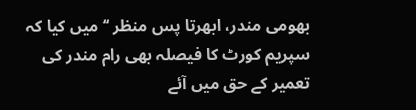بھومی مندر، ابھرتا پس منظر ‘‘ میں کیا کہ سپریم کورٹ کا فیصلہ بھی رام مندر کی تعمیر کے حق میں آئے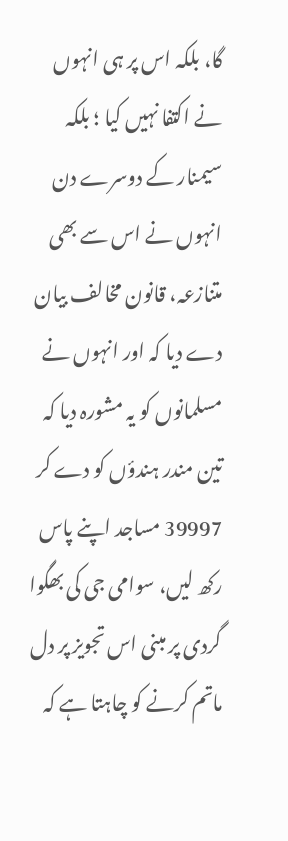گا، بلکہ اس پر ہی انہوں نے اکتفا نہیں کیا ؛ بلکہ سیمنار کے دوسرے دن انہوں نے اس سے بھی متنازعہ، قانون مخالف بیان دے دیا کہ اور انہوں نے مسلمانوں کو یہ مشورہ دیا کہ تین مندر ہندؤں کو دے کر 39997 مساجد اپنے پاس رکھ لیں، سوامی جی کی بھگوا گردی پر مبنی اس تجویز پر دل ماتم کرنے کو چاہتا ہے کہ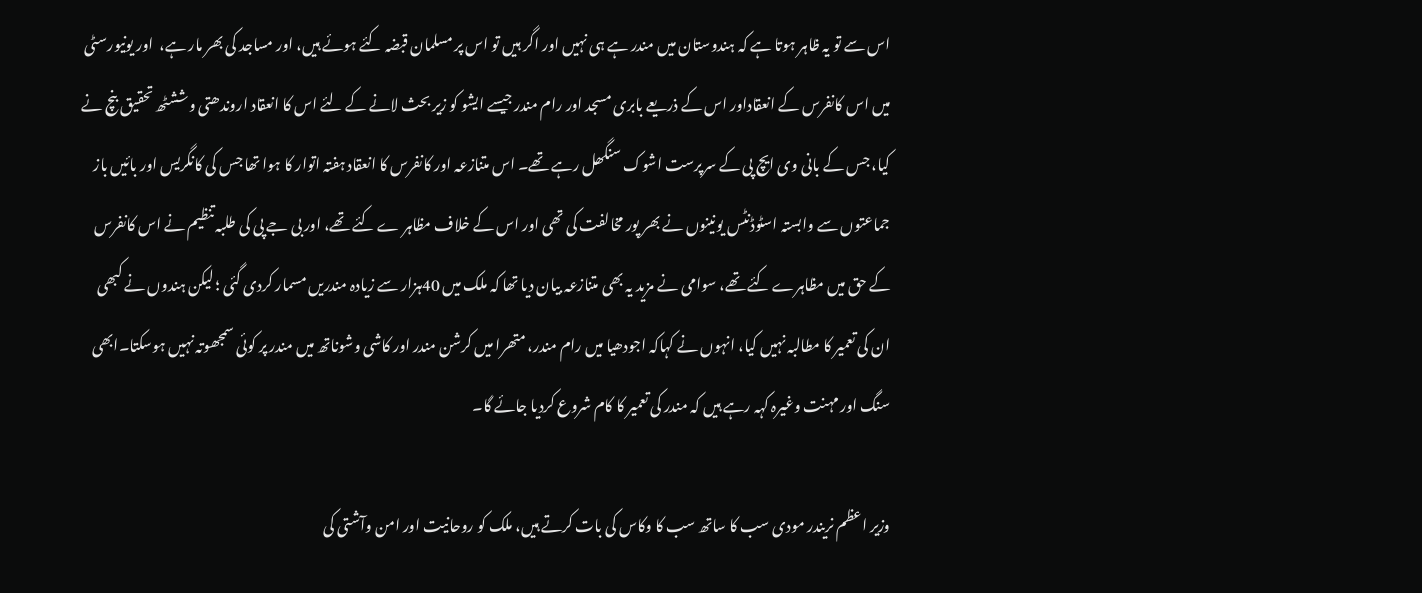اس سے تو یہ ظاہر ہوتا ہے کہ ہندوستان میں مندر ہے ہی نہیں اور اگر ہیں تو اس پر مسلمان قبضہ کئے ہوئے ہیں، اور مساجد کی بھر مار ہے،  اور یونیورسٹی میں اس کانفرس کے انعقاداور اس کے ذریعے بابری مسجد اور رام مندر جیسے ایشو کو زیر بحث لانے کے لئے اس کا انعقاد اروندھتی وششٹھ تحقیق بنچ نے کیا، جس کے بانی وی ایچ پی کے سرپرست اشوک سنگھل رہے تھے۔ اس متنازعہ اور کانفرس کا انعقاد ہفتہ اتوار کا ہوا تھا جس کی کانگریس اور بائیں باز جماعتوں سے وابستہ اسٹوڈنٹس یونینوں نے بھر پور مخالفت کی تھی اور اس کے خلاف مظاہر ے کئے تھے، اور بی جے پی کی طلبہ تنظیم نے اس کانفرس کے حق میں مظاہرے کئے تھے، سوامی نے مزید یہ بھی متنازعہ بیان دیا تھا کہ ملک میں 40ہزار سے زیادہ مندریں مسمار کردی گئی ؛ لیکن ہندوں نے کبھی ان کی تعمیر کا مطالبہ نہیں کیا، انہوں نے کہاکہ اجودھیا میں رام مندر، متھرا میں کرشن مندر اور کاشی وشوناتھ میں مندر پر کوئی سمجھوتہ نہیں ہوسکتا۔ابھی سنگ اور مہنت وغیرہ کہہ رہے ہیں کہ مندر کی تعمیر کا کام شروع کردیا جائے گا۔

وزیر اعظم نریندر مودی سب کا ساتھ سب کا وکاس کی بات کرتے ہیں، ملک کو روحانیت اور امن وآشتی کی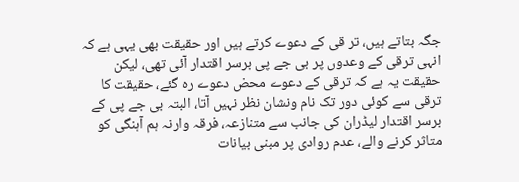جگہ بتاتے ہیں، تر قی کے دعوے کرتے ہیں اور حقیقت بھی یہی ہے کہ انہی ترقی کے وعدوں پر بی جے پی برسر اقتدار آئی تھی، لیکن حقیقت یہ ہے کہ ترقی کے دعوے محض دعوے رہ گئے، حقیقت کا ترقی سے کوئی دور تک نام ونشان نظر نہیں آتا، البتہ بی جے پی کے برسر اقتدار لیڈران کی جانب سے متنازعہ، فرقہ وارنہ ہم آہنگی کو متاثر کرنے والے، عدم روادی پر مبنی بیانات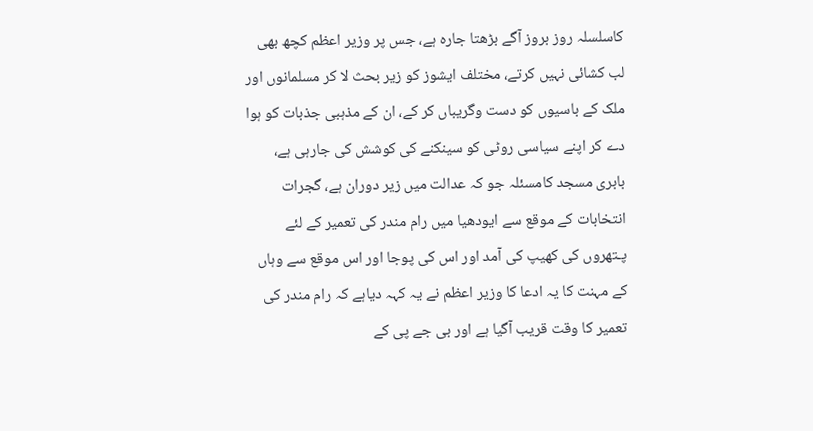کاسلسلہ روز بروز آگے بڑھتا جارہ ہے، جس پر وزیر اعظم کچھ بھی لب کشائی نہیں کرتے، مختلف ایشوز کو زیر بحث لا کر مسلمانوں اور ملک کے باسیوں کو دست وگریباں کر کے، ان کے مذہبی جذبات کو ہوا دے کر اپنے سیاسی روٹی کو سینکنے کی کوشش کی جارہی ہے، بابری مسجد کامسئلہ جو کہ عدالت میں زیر دوران ہے، گجرات انتخابات کے موقع سے ایودھیا میں رام مندر کی تعمیر کے لئے پـتھروں کی کھیپ کی آمد اور اس کی پوجا اور اس موقع سے وہاں کے مہنت کا یہ ادعا کا وزیر اعظم نے یہ کہہ دیاہے کہ رام مندر کی تعمیر کا وقت قریب آگیا ہے اور بی جے پی کے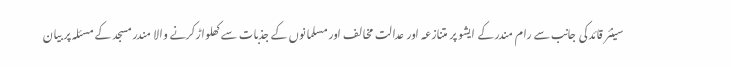سینئر قائد کی جانب سے رام مندر کے ایشو پر متنازعہ اور عدالت مخالف اور مسلمانوں کے جذبات سے کھلواڑ کرنے والا مندر مسجد کے مسئلہ پر بیان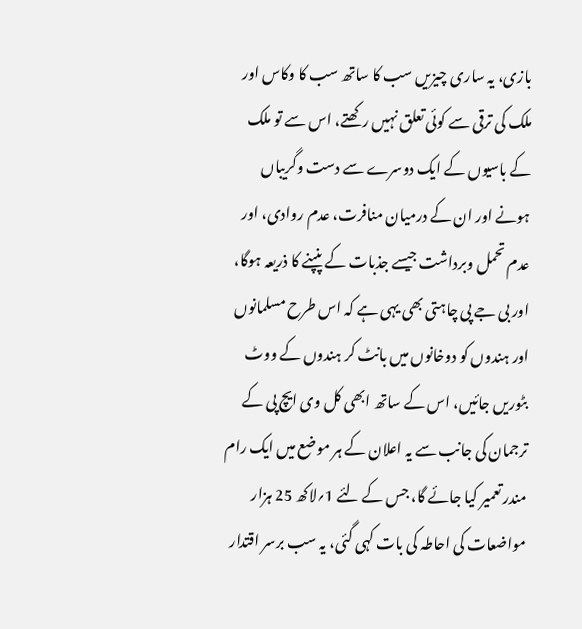بازی، یہ ساری چیزیں سب کا ساتھ سب کا وکاس اور ملک کی ترقی سے کوئی تعلق نہیں رکھتے، اس سے تو ملک کے باسیوں کے ایک دوسرے سے دست وگریباں ہونے اور ان کے درمیان منافرت، عدم روادی، اور عدم تحمل وبرداشت جیسے جذبات کے پنپنے کا ذریعہ ہوگا، اور بی جے پی چاہتی بھی یہی ہے کہ اس طرح مسلمانوں اور ہندوں کو دوخانوں میں بانٹ کر ہندوں کے ووٹ بٹوریں جائیں، اس کے ساتھ ابھی کل وی ایچ پی کے ترجمان کی جانب سے یہ اعلان کے ہر موضع میں ایک رام مندر تعمیر کیا جائے گا، جس کے لئے 1؍لاکھ 25 ہزار مواضعات کی احاطہ کی بات کہی گئی، یہ سب برسر اقتدار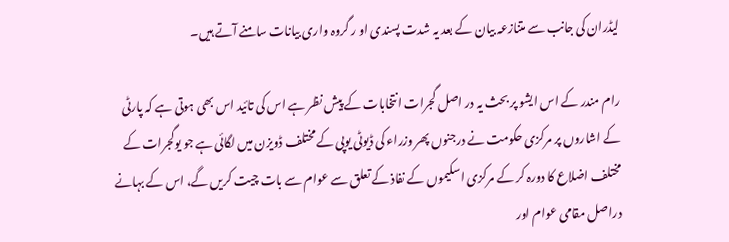لیڈران کی جانب سے متنازعہ بیان کے بعد یہ شدت پسندی او ر گروہ واری بیانات سامنے آتے ہیں۔

رام مندر کے اس ایشو پر بحث یہ در اصل گجرات انتخابات کے پیش نظر ہے اس کی تائید اس بھی ہوتی ہے کہ پارٹی کے اشاروں پر مرکزی حکومت نے درجنوں پھر وزراء کی ڈیوٹی یوپی کے مختلف ڈویزن میں لگائی ہے جو یوگجرات کے مختلف اضلاع کا دورہ کر کے مرکزی اسکیموں کے نفاذ کے تعلق سے عوام سے بات چیت کریں گے، اس کے بہانے دراصل مقامی عوام اور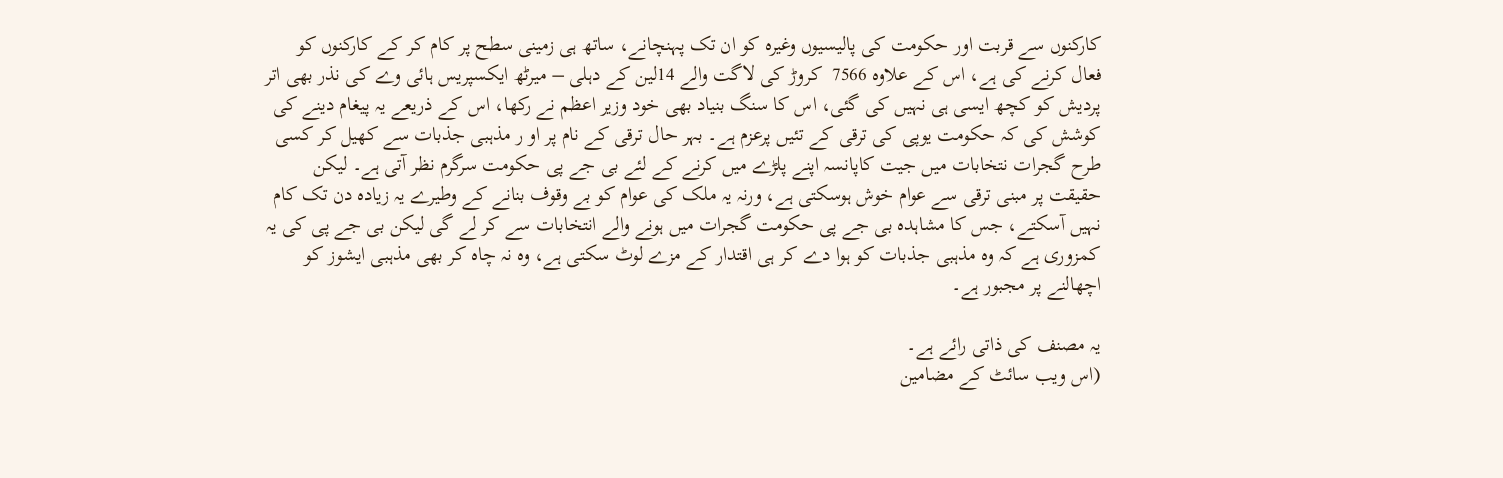کارکنوں سے قربت اور حکومت کی پالیسیوں وغیرہ کو ان تک پہنچانے، ساتھ ہی زمینی سطح پر کام کر کے کارکنوں کو فعال کرنے کی ہے، اس کے علاوہ 7566  کروڑ کی لاگت والے 14لین کے دہلی – میرٹھ ایکسپریس ہائی وے کی نذر بھی اتر پردیش کو کچھ ایسی ہی نہیں کی گئی، اس کا سنگ بنیاد بھی خود وزیر اعظم نے رکھا، اس کے ذریعے یہ پیغام دینے کی کوشش کی کہ حکومت یوپی کی ترقی کے تئیں پرعزم ہے۔ بہر حال ترقی کے نام پر او ر مذہبی جذبات سے کھیل کر کسی طرح گجرات نتخابات میں جیت کاپانسہ اپنے پلڑے میں کرنے کے لئے بی جے پی حکومت سرگرم نظر آتی ہے۔ لیکن حقیقت پر مبنی ترقی سے عوام خوش ہوسکتی ہے، ورنہ یہ ملک کی عوام کو بے وقوف بنانے کے وطیرے یہ زیادہ دن تک کام نہیں آسکتے، جس کا مشاہدہ بی جے پی حکومت گجرات میں ہونے والے انتخابات سے کر لے گی لیکن بی جے پی کی یہ کمزوری ہے کہ وہ مذہبی جذبات کو ہوا دے کر ہی اقتدار کے مزے لوٹ سکتی ہے، وہ نہ چاہ کر بھی مذہبی ایشوز کو اچھالنے پر مجبور ہے۔

یہ مصنف کی ذاتی رائے ہے۔
(اس ویب سائٹ کے مضامین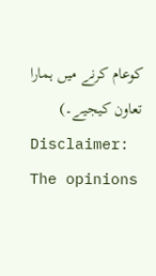کوعام کرنے میں ہمارا تعاون کیجیے۔)
Disclaimer: The opinions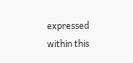expressed within this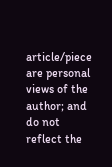article/piece are personal views of the author; and do not reflect the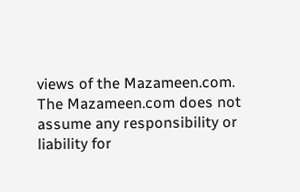views of the Mazameen.com. The Mazameen.com does not assume any responsibility or liability for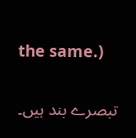the same.)


تبصرے بند ہیں۔